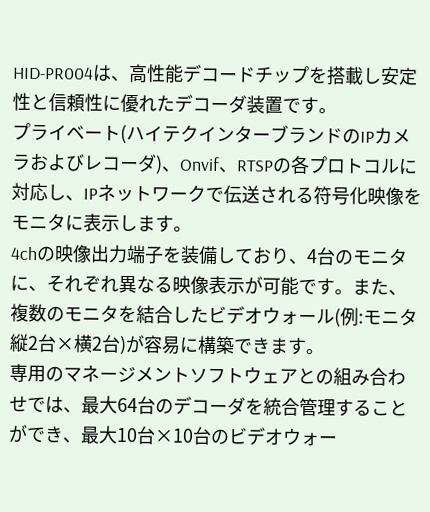HID-PR004は、高性能デコードチップを搭載し安定性と信頼性に優れたデコーダ装置です。
プライベート(ハイテクインターブランドのIPカメラおよびレコーダ)、Onvif、RTSPの各プロトコルに対応し、IPネットワークで伝送される符号化映像をモニタに表示します。
4chの映像出力端子を装備しており、4台のモニタに、それぞれ異なる映像表示が可能です。また、複数のモニタを結合したビデオウォール(例:モニタ縦2台×横2台)が容易に構築できます。
専用のマネージメントソフトウェアとの組み合わせでは、最大64台のデコーダを統合管理することができ、最大10台×10台のビデオウォー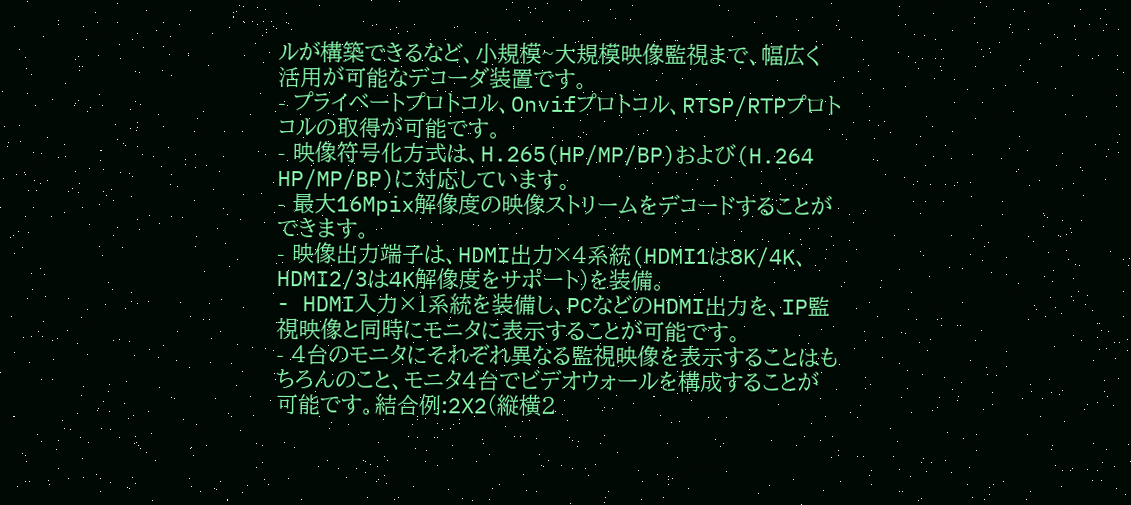ルが構築できるなど、小規模~大規模映像監視まで、幅広く活用が可能なデコーダ装置です。
- プライベートプロトコル、Onvifプロトコル、RTSP/RTPプロトコルの取得が可能です。
- 映像符号化方式は、H.265(HP/MP/BP)および(H.264 HP/MP/BP)に対応しています。
- 最大16Mpix解像度の映像ストリームをデコードすることができます。
- 映像出力端子は、HDMI出力×4系統(HDMI1は8K/4K、HDMI2/3は4K解像度をサポート)を装備。
- HDMI入力×1系統を装備し、PCなどのHDMI出力を、IP監視映像と同時にモニタに表示することが可能です。
- 4台のモニタにそれぞれ異なる監視映像を表示することはもちろんのこと、モニタ4台でビデオウォールを構成することが可能です。結合例:2X2(縦横2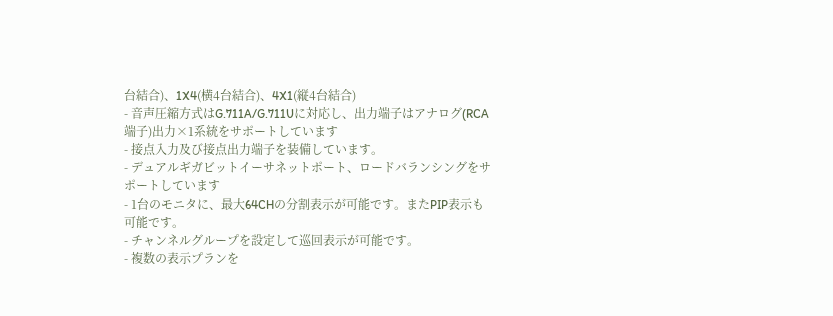台結合)、1X4(横4台結合)、4X1(縦4台結合)
- 音声圧縮方式はG.711A/G.711Uに対応し、出力端子はアナログ(RCA端子)出力×1系統をサポートしています
- 接点入力及び接点出力端子を装備しています。
- デュアルギガビットイーサネットポート、ロードバランシングをサポートしています
- 1台のモニタに、最大64CHの分割表示が可能です。またPIP表示も可能です。
- チャンネルグループを設定して巡回表示が可能です。
- 複数の表示プランを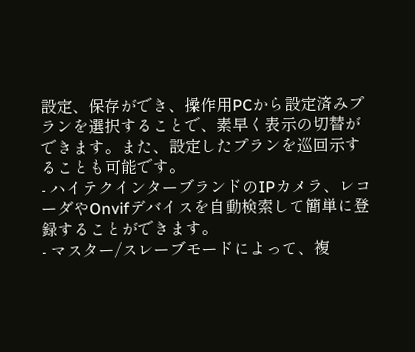設定、保存ができ、操作用PCから設定済みプランを選択することで、素早く表示の切替ができます。また、設定したプランを巡回示することも可能です。
- ハイテクインターブランドのIPカメラ、レコーダやOnvifデバイスを自動検索して簡単に登録することができます。
- マスター/スレーブモードによって、複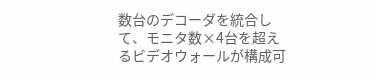数台のデコーダを統合して、モニタ数×4台を超えるビデオウォールが構成可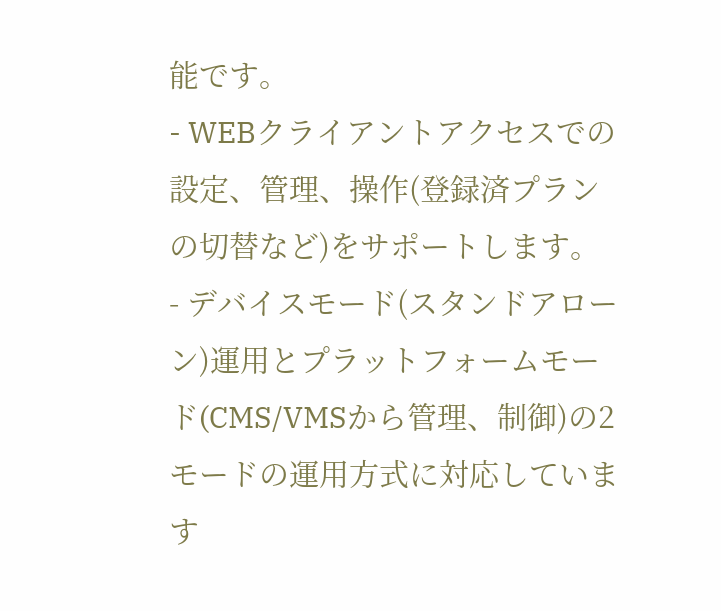能です。
- WEBクライアントアクセスでの設定、管理、操作(登録済プランの切替など)をサポートします。
- デバイスモード(スタンドアローン)運用とプラットフォームモード(CMS/VMSから管理、制御)の2モードの運用方式に対応しています